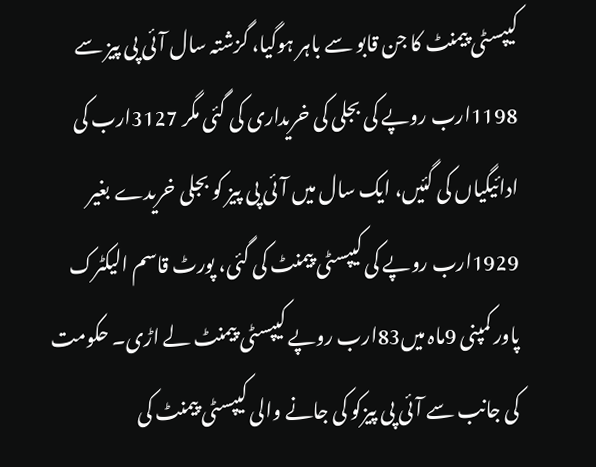کیپسٹی پیمنٹ کا جن قابو سے باہر ہوگیا، گزشتہ سال آئی پی پیز سے 1198ارب روپے کی بجلی کی خریداری کی گئی مگر 3127ارب کی ادائیگیاں کی گئیں، ایک سال میں آئی پی پیز کو بجلی خریدے بغیر 1929ارب روپے کی کیپسٹی پیمنٹ کی گئی، پورٹ قاسم الیکٹرک پاور کمپنی 9ماہ میں83ارب روپے کیپسٹی پیمنٹ لے اڑی۔ حکومت کی جانب سے آئی پی پیزکو کی جانے والی کیپسٹی پیمنٹ کی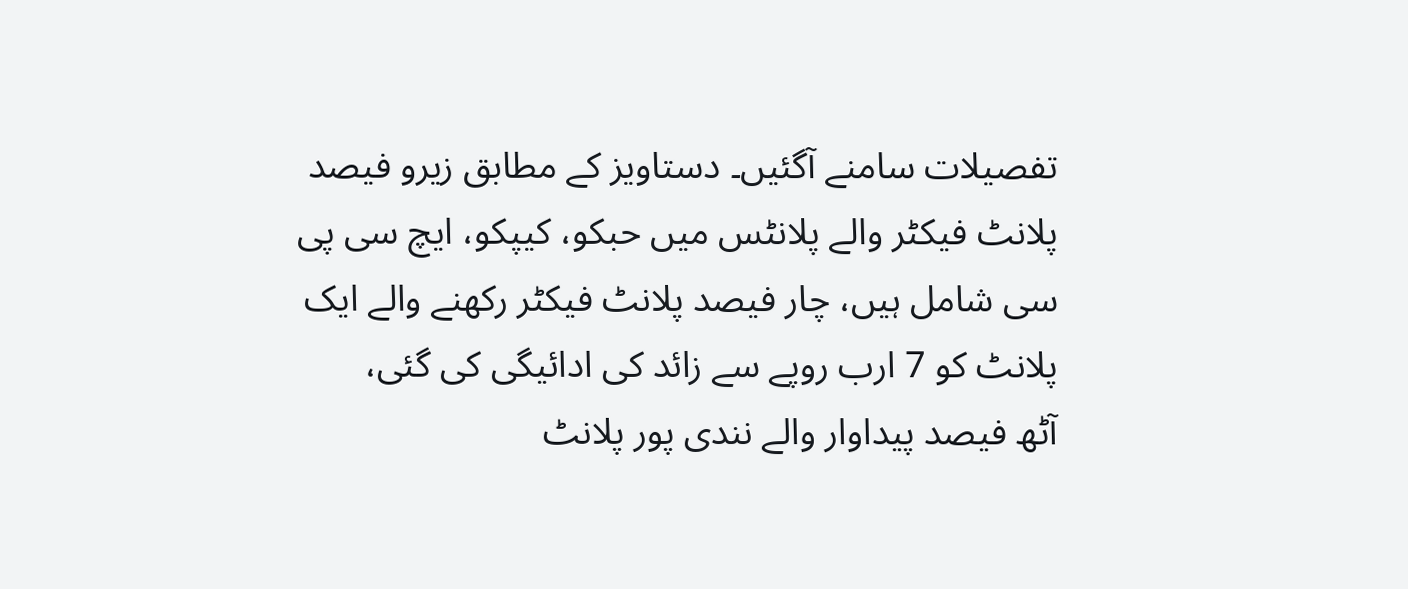تفصیلات سامنے آگئیں۔ دستاویز کے مطابق زیرو فیصد پلانٹ فیکٹر والے پلانٹس میں حبکو، کیپکو، ایچ سی پی سی شامل ہیں، چار فیصد پلانٹ فیکٹر رکھنے والے ایک پلانٹ کو 7 ارب روپے سے زائد کی ادائیگی کی گئی،
آٹھ فیصد پیداوار والے نندی پور پلانٹ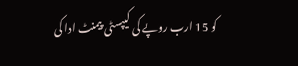کو 15 ارب روپے کی کیپسٹی پیمنٹ ادا کی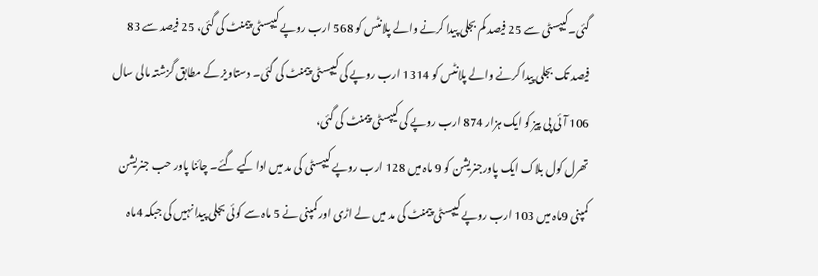گئی۔کیپسٹی سے 25 فیصد کم بجلی پیدا کرنے والے پلانٹس کو 568 ارب روپے کیپسٹی پیمنٹ کی گئی، 25 فیصد سے 83 فیصد تک بجلی پیدا کرنے والے پلانٹس کو 1314 ارب روپے کی کیپسٹی پیمنٹ کی گئی۔ دستاویز کے مطابق گزشتہ مالی سال 106 آئی پی پیز کو ایک ہزار 874 ارب روپے کی کیپسٹی پیمنٹ کی گئی،
تھرل کول بلاک ایک پاورجنریشن کو 9 ماہ میں 128 ارب روپے کیپسٹی کی مد میں ادا کیے گئے۔ چائنا پاور حب جنریشن کمپنی 9ماہ میں 103 ارب روپے کیپسٹی پیمنٹ کی مد میں لے اڑی اور کمپنی نے 5 ماہ سے کوئی بجلی پیدا نہیں کی جبکہ 4ماہ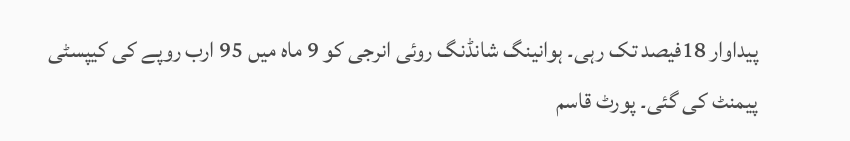پیداوار 18فیصد تک رہی۔ ہوانینگ شانڈنگ روئی انرجی کو 9 ماہ میں 95 ارب روپے کی کیپسٹی پیمنٹ کی گئی۔ پورٹ قاسم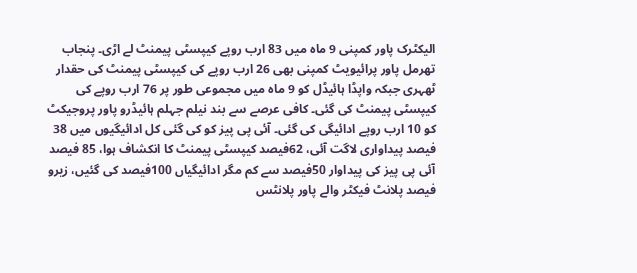الیکٹرک پاور کمپنی 9 ماہ میں 83 ارب روپے کیپسٹی پیمنٹ لے اڑی۔ پنجاب تھرمل پاور پرائیویٹ کمپنی بھی 26 ارب روپے کی کیپسٹی پیمنٹ کی حقدار ٹھہری جبکہ واپڈا ہائیڈل کو 9 ماہ میں مجموعی طور پر 76 ارب روپے کی کیپسٹی پیمنٹ کی گئی۔ کافی عرصے سے بند نیلم جہلم ہائیڈرو پاور پروجیکٹ کو 10 ارب روپے ادائیگی کی گئی۔ آئی پی پیز کو کی گئی کل ادائیگیوں میں 38 فیصد پیداواری لاگت آئی، 62فیصد کیپسٹی پیمنٹ کا انکشاف ہوا، 85 فیصد آئی پی پیز کی پیداوار 50فیصد سے کم مگر ادائیگیاں 100فیصد کی گئیں، زیرو فیصد پلانٹ فیکٹر والے پاور پلانٹس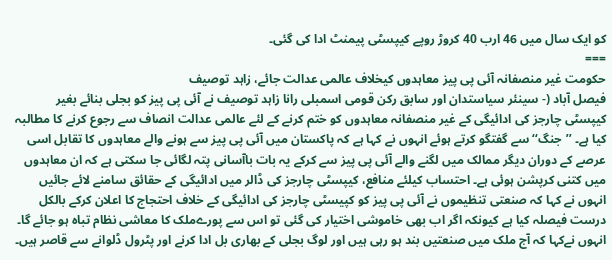کو ایک سال میں 46 ارب 40 کروڑ روپے کیپسٹی پیمنٹ ادا کی گئی۔
===
حکومت غیر منصفانہ آئی پی پیز معاہدوں کیخلاف عالمی عدالت جائے، زاہد توصیف
فیصل آباد (- سینئر سیاستدان اور سابق رکن قومی اسمبلی رانا زاہد توصیف نے آئی پی پیز کو بجلی بنائے بغیر کیپسٹی چارجز کی ادائیگی کے غیر منصفانہ معاہدوں کو ختم کرنے کے لئے عالمی عدالت انصاف سے رجوع کرنے کا مطالبہ کیا ہے۔ ’’جنگ‘‘ سے گفتگو کرتے ہوئے انہوں نے کہا ہے کہ پاکستان میں آئی پی پیز سے ہونے والے معاہدوں کا تقابل اسی عرصے کے دوران دیگر ممالک میں لگنے والے آئی پی پیز سے کرکے یہ بات باآسانی پتہ لگائی جا سکتی ہے کہ ان معاہدوں میں کتنی کرپشن ہوئی ہے۔ احتساب کیلئے منافع، کیپسٹی چارجز کی ڈالر میں ادائیگی کے حقائق سامنے لائے جائیں انہوں نے کہا کہ صنعتی تنظیموں نے آئی پی پیز کو کپیسٹی چارجز کی ادائیگی کے خلاف احتجاج کا اعلان کرکے بالکل درست فیصلہ کیا ہے کیونکہ اگر اب بھی خاموشی اختیار کی گئی تو اس سے پورےملک کا معاشی نظام تباہ ہو جائے گا۔ انہوں نےکہا کہ آج ملک میں صنعتیں بند ہو رہی ہیں اور لوگ بجلی کے بھاری بل ادا کرنے اور پٹرول ڈلوانے سے قاصر ہیں۔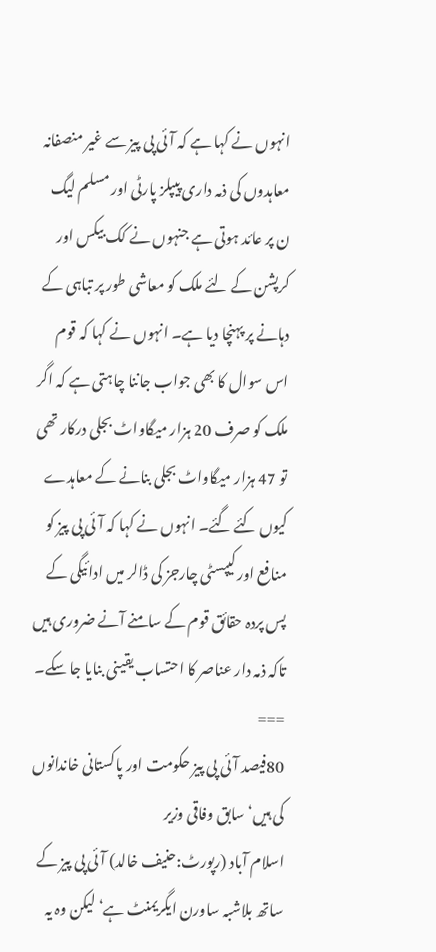انہوں نے کہا ہے کہ آئی پی پیز سے غیر منصفانہ معاہدوں کی ذمہ داری پیپلز پارٹی اور مسلم لیگ ن پر عائد ہوتی ہے جنہوں نے کک بیکس اور کرپشن کے لئے ملک کو معاشی طور پر تباہی کے دہانے پر پہنچا دیا ہے۔ انہوں نے کہا کہ قوم اس سوال کا بھی جواب جاننا چاہتی ہے کہ اگر ملک کو صرف 20 ہزار میگاواٹ بجلی درکار تھی تو 47 ہزار میگاواٹ بجلی بنانے کے معاہدے کیوں کئے گئے۔ انہوں نے کہا کہ آئی پی پیز کو منافع اور کیپسٹی چارجز کی ڈالر میں ادائیگی کے پس پردہ حقائق قوم کے سامنے آنے ضروری ہیں تاکہ ذمہ دار عناصر کا احتساب یقینی بنایا جا سکے۔
===
80فیصد آئی پی پیز حکومت اور پاکستانی خاندانوں کی ہیں‘ سابق وفاقی وزیر
اسلام آباد (رپورٹ:حنیف خالد) آئی پی پیز کے ساتھ بلاشبہ ساورن ایگریمنٹ ہے‘ لیکن وہ یہ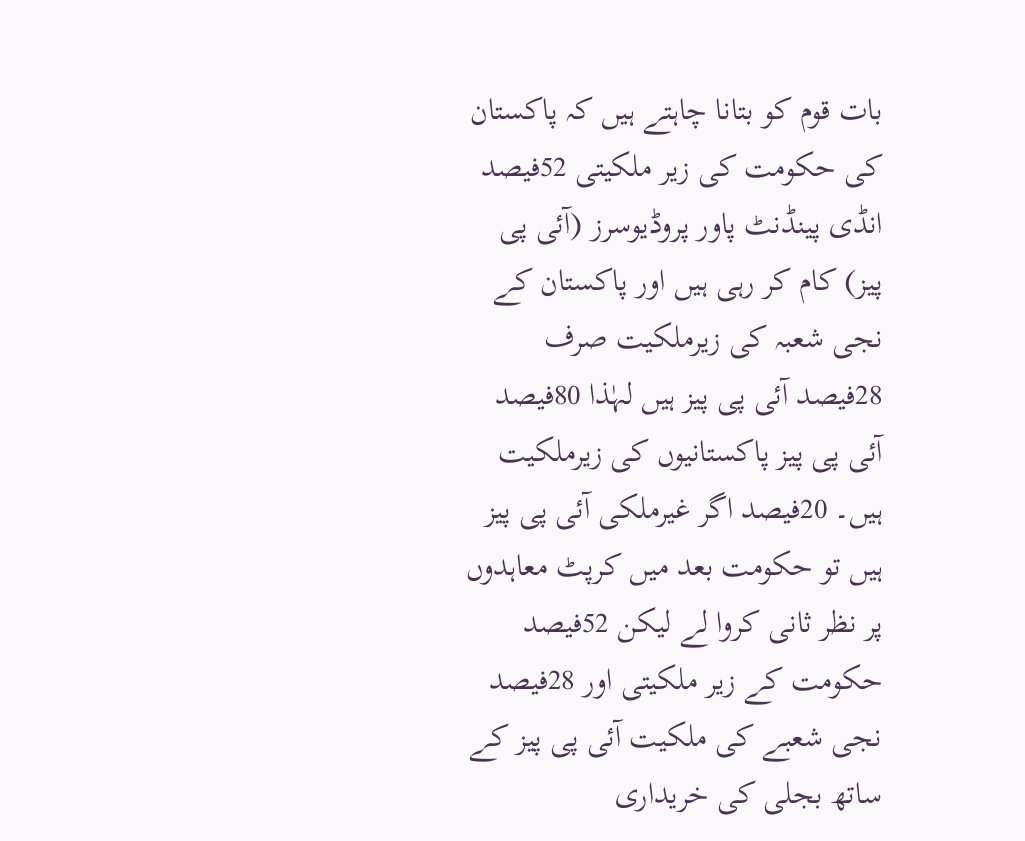بات قوم کو بتانا چاہتے ہیں کہ پاکستان کی حکومت کی زیر ملکیتی 52فیصد انڈی پینڈنٹ پاور پروڈیوسرز (آئی پی پیز) کام کر رہی ہیں اور پاکستان کے نجی شعبہ کی زیرملکیت صرف 28فیصد آئی پی پیز ہیں لہٰذا 80فیصد آئی پی پیز پاکستانیوں کی زیرملکیت ہیں۔ 20فیصد اگر غیرملکی آئی پی پیز ہیں تو حکومت بعد میں کرپٹ معاہدوں پر نظر ثانی کروا لے لیکن 52فیصد حکومت کے زیر ملکیتی اور 28فیصد نجی شعبے کی ملکیت آئی پی پیز کے ساتھ بجلی کی خریداری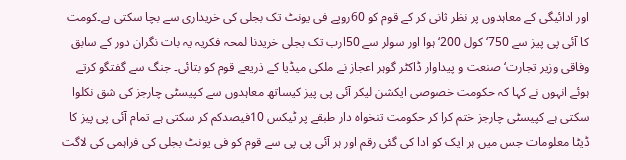اور ادائیگی کے معاہدوں پر نظر ثانی کر کے قوم کو 60روپے فی یونٹ تک بجلی کی خریداری سے بچا سکتی ہے۔کومت کا آئی پی پیز سے 750‘ کول 200‘ ہوا اور سولر سے 50ارب تک بجلی خریدنا لمحہ فکریہ یہ بات نگران دور کے سابق وفاقی وزیر تجارت‘ صنعت و پیداوار ڈاکٹر گوہر اعجاز نے ملکی میڈیا کے ذریعے قوم کو بتائی۔ جنگ سے گفتگو کرتے ہوئے انہوں نے کہا کہ حکومت خصوصی ایکشن لیکر آئی پی پیز کیساتھ معاہدوں سے کپیسٹی چارجز کی شق نکلوا سکتی ہے کپیسٹی چارجز ختم کرا کر حکومت تنخواہ دار طبقے پر ٹیکس 10فیصدکم کر سکتی ہے تمام آئی پی پیز کا ڈیٹا معلومات جس میں ہر ایک کو ادا کی گئی رقم اور ہر آئی پی پی سے قوم کو فی یونٹ بجلی کی فراہمی کی لاگت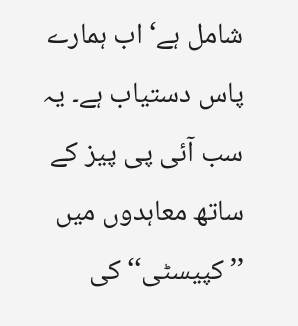شامل ہے‘ اب ہمارے پاس دستیاب ہے۔ یہ سب آئی پی پیز کے ساتھ معاہدوں میں ’’کپیسٹی‘‘ کی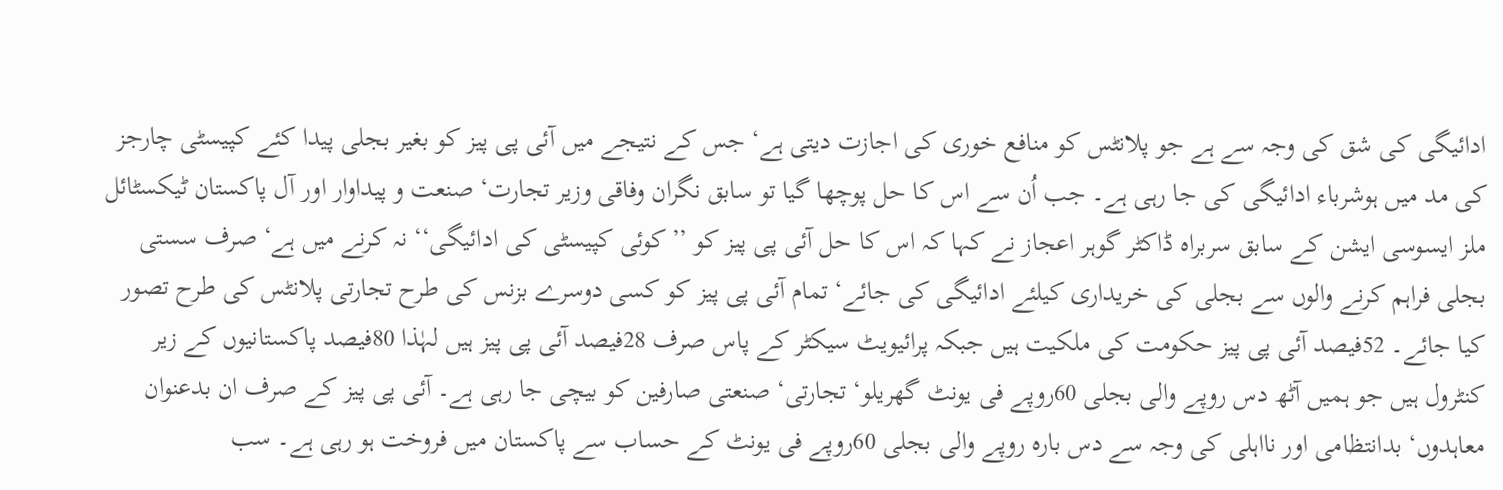ادائیگی کی شق کی وجہ سے ہے جو پلانٹس کو منافع خوری کی اجازت دیتی ہے‘ جس کے نتیجے میں آئی پی پیز کو بغیر بجلی پیدا کئے کپیسٹی چارجز کی مد میں ہوشرباء ادائیگی کی جا رہی ہے۔ جب اُن سے اس کا حل پوچھا گیا تو سابق نگران وفاقی وزیر تجارت‘ صنعت و پیداوار اور آل پاکستان ٹیکسٹائل ملز ایسوسی ایشن کے سابق سربراہ ڈاکٹر گوہر اعجاز نے کہا کہ اس کا حل آئی پی پیز کو ’’کوئی کپیسٹی کی ادائیگی‘‘ نہ کرنے میں ہے‘ صرف سستی بجلی فراہم کرنے والوں سے بجلی کی خریداری کیلئے ادائیگی کی جائے‘ تمام آئی پی پیز کو کسی دوسرے بزنس کی طرح تجارتی پلانٹس کی طرح تصور کیا جائے۔ 52فیصد آئی پی پیز حکومت کی ملکیت ہیں جبکہ پرائیویٹ سیکٹر کے پاس صرف 28فیصد آئی پی پیز ہیں لہٰذا 80فیصد پاکستانیوں کے زیر کنٹرول ہیں جو ہمیں آٹھ دس روپے والی بجلی 60روپے فی یونٹ گھریلو‘ تجارتی‘ صنعتی صارفین کو بیچی جا رہی ہے۔ آئی پی پیز کے صرف ان بدعنوان معاہدوں‘ بدانتظامی اور نااہلی کی وجہ سے دس بارہ روپے والی بجلی 60روپے فی یونٹ کے حساب سے پاکستان میں فروخت ہو رہی ہے۔ سب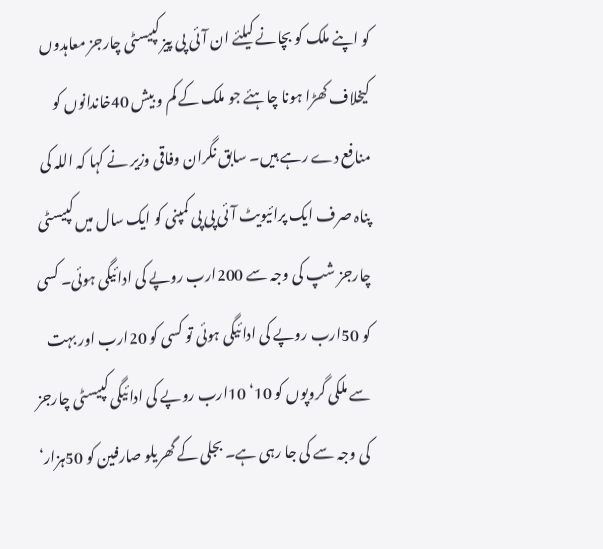کو اپنے ملک کو بچانے کیلئے ان آئی پی پیز کپیسٹی چارجز معاہدوں کیخلاف کھڑا ہونا چاہئے جو ملک کے کم و بیش 40خاندانوں کو منافع دے رہے ہیں۔ سابق نگران وفاقی وزیر نے کہا کہ اللہ کی پناہ صرف ایک پرائیویٹ آئی پی پی کمپنی کو ایک سال میں کپیسٹی چارجز شپ کی وجہ سے 200ارب روپے کی ادائیگی ہوئی۔ کسی کو 50ارب روپے کی ادائیگی ہوئی تو کسی کو 20ارب اور بہت سے ملکی گروپوں کو 10‘ 10ارب روپے کی ادائیگی کپیسٹی چارجز کی وجہ سے کی جا رہی ہے۔ بجلی کے گھریلو صارفین کو 50ہزار‘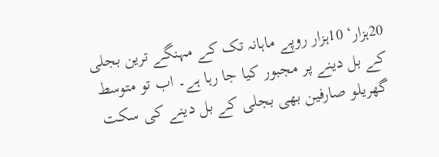20ہزار‘ 10ہزار روپے ماہانہ تک کے مہنگے ترین بجلی کے بل دینے پر مجبور کیا جا رہا ہے۔ اب تو متوسط گھریلو صارفین بھی بجلی کے بل دینے کی سکت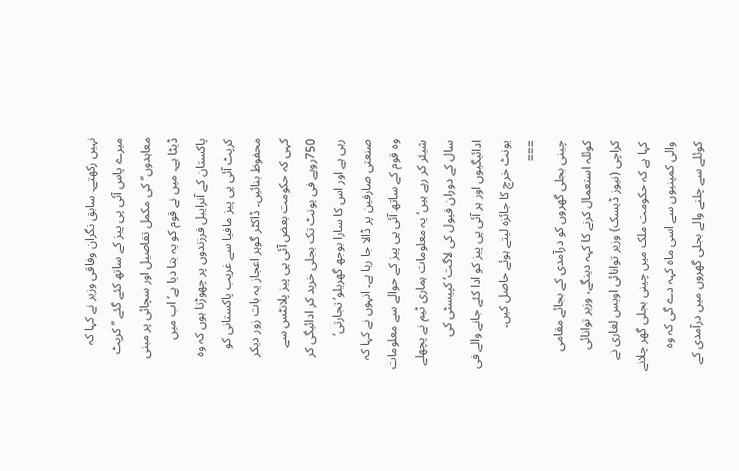نہیں رکھتے۔ سابق نگران وفاقی وزیر نے کہا کہ میرے پاس آئی پی پیز کے ساتھ کئے گئے ’’کرپٹ معاہدوں‘‘ کی مکمل تفاصیل اور سچائی پر مبنی ڈیٹا ہے۔ میں نے قوم کو یہ بتا دیا ہے‘ اب میں پاکستان کے آنرایبل فرزندوں پر چھوڑتا ہوں کہ وہ کرپٹ آئی پی پیز مافیا سے غریب پاکستانی کو محفوظ بنائیں۔ ڈاکٹر گوہر اعجاز یہ بات زور دیکر کہی کہ حکومت بعض آئی پی پیز پلانٹس سے 750روپے فی یونٹ تک بجلی خرید کر ادائیگی کر رہی ہے اور اس کا سارا بوجھ گھریلو‘ تجارتی‘ صنعتی صارفین پر ڈالا جا رہا ہے۔ انہوں نے کہا کہ وہ قوم کے ساتھ آئی پی پیز کے حوالے سے معلومات شیئر کر رہے ہیں‘ یہ معلومات ہماری ٹیم نے پچھلے سال کے دوران فیول کی لاگت‘ کپیسٹی کی ادائیگیوں اور ہر آئی پی پیز کو ادا کئے جانے والے فی یونٹ خرچ کا جائزہ لیتے ہوئے حاصل کیں۔
===
چینی بجلی گھروں کو درآمدی کے بجائے مقامی کوئلہ استعمال کرنے کا کہہ دینگے، وزیر توانائی
کراچی (نیوز ڈیسک) وزیر توانائی اویس لغاری نے کہا ہے کہ حکومت ملک میں چینی بجلی گھر چلانے والی کمپنیوں سے اسی ماہ کہہ دے گی کہ وہ کوئلے سے چلنے والے بجلی گھروں میں درآمدی کے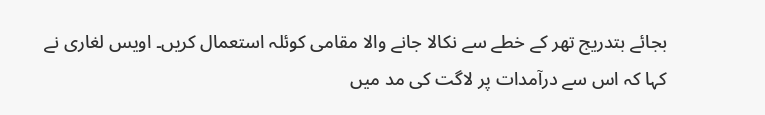بجائے بتدریج تھر کے خطے سے نکالا جانے والا مقامی کوئلہ استعمال کریں۔ اویس لغاری نے کہا کہ اس سے درآمدات پر لاگت کی مد میں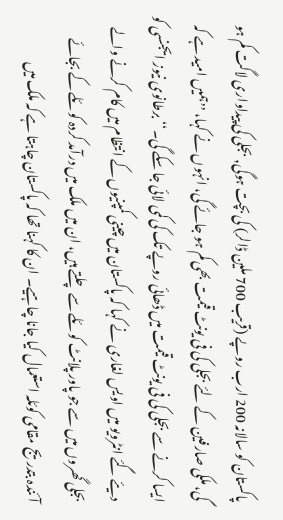پاکستان کو سالانہ 200 ارب روپے (قریب 700 ملین ڈالر) کی بچت ہوگی, بجلی کی پیداواری لاگت کم ہو گی، ملکی صارفین کے لئے بجلی کی فی یونٹ قیمت بھی کم ہو جائے گی، انہوں نے کہا، ʼʼہمیں امید ہے کہ ایسا کرنے سے بجلی کی فی یونٹ قیمت میں ڈھائی روپے تک کی کمی لائی جا سکے گی۔‘‘ برطانوی نیوز ایجنسی کو دیئے گئے انٹرویو میں اویس لغاری نے کہا کہ پاکستان میں چینی کمپنیوں کے انتظام میں کام کرنے والے بجلی گھروں میں سے جو پاور پلانٹ کوئلے سے چلتے ہیں، ان میں ملک میں درآمد کردہ کوئلے کے بجائے آئندہ بتدریج مقامی کوئلہ استعمال کیا جانا چاہیے۔ ان کا کہنا تھا کہ پاکستان چاہتا ہے کہ ملک میں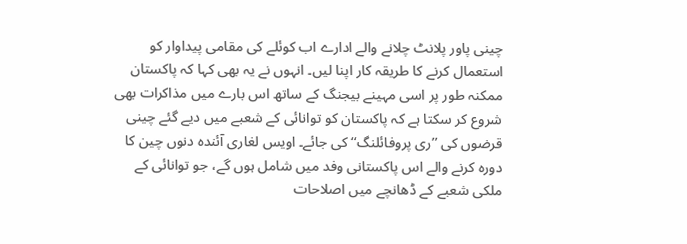چینی پاور پلانٹ چلانے والے ادارے اب کوئلے کی مقامی پیداوار کو استعمال کرنے کا طریقہ کار اپنا لیں۔ انہوں نے یہ بھی کہا کہ پاکستان ممکنہ طور پر اسی مہینے بیجنگ کے ساتھ اس بارے میں مذاکرات بھی شروع کر سکتا ہے کہ پاکستان کو توانائی کے شعبے میں دیے گئے چینی قرضوں کی ʼʼری پروفائلنگ‘‘ کی جائے۔ اویس لغاری آئندہ دنوں چین کا دورہ کرنے والے اس پاکستانی وفد میں شامل ہوں گے، جو توانائی کے ملکی شعبے کے ڈھانچے میں اصلاحات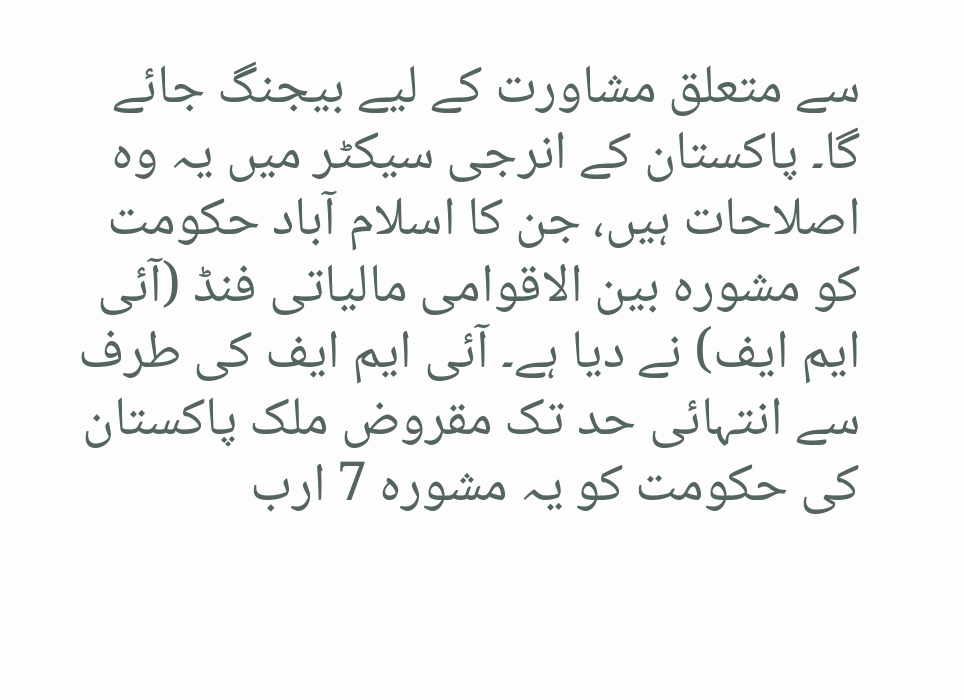سے متعلق مشاورت کے لیے بیجنگ جائے گا۔ پاکستان کے انرجی سیکٹر میں یہ وہ اصلاحات ہیں، جن کا اسلام آباد حکومت کو مشورہ بین الاقوامی مالیاتی فنڈ (آئی ایم ایف) نے دیا ہے۔ آئی ایم ایف کی طرف سے انتہائی حد تک مقروض ملک پاکستان کی حکومت کو یہ مشورہ 7 ارب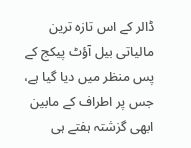ڈالر کے اس تازہ ترین مالیاتی بیل آؤٹ پیکج کے پس منظر میں دیا گیا ہے، جس پر اطراف کے مابین ابھی گزشتہ ہفتے ہی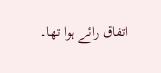اتفاق رائے ہوا تھا۔